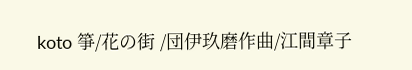koto 箏/花の街 /団伊玖磨作曲/江間章子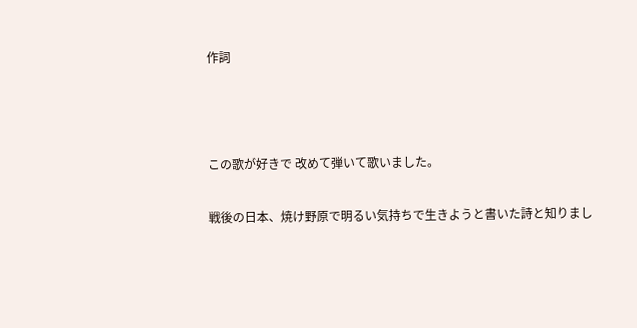作詞



この歌が好きで 改めて弾いて歌いました。

戦後の日本、焼け野原で明るい気持ちで生きようと書いた詩と知りまし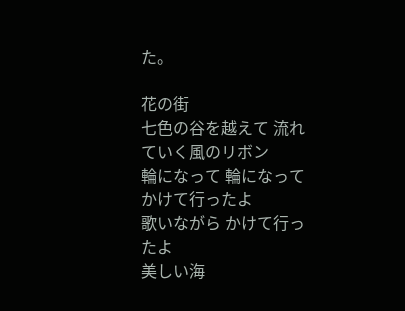た。

花の街
七色の谷を越えて 流れていく風のリボン
輪になって 輪になって かけて行ったよ
歌いながら かけて行ったよ
美しい海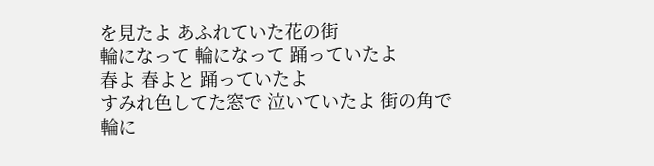を見たよ あふれていた花の街
輪になって 輪になって 踊っていたよ
春よ 春よと 踊っていたよ
すみれ色してた窓で 泣いていたよ 街の角で
輪に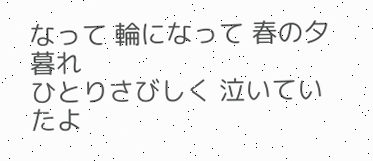なって 輪になって 春の夕暮れ
ひとりさびしく 泣いていたよ